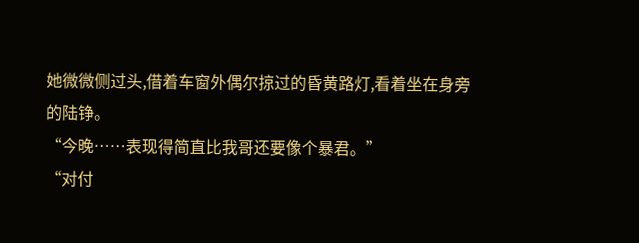她微微侧过头,借着车窗外偶尔掠过的昏黄路灯,看着坐在身旁的陆铮。
“今晚……表现得简直比我哥还要像个暴君。”
“对付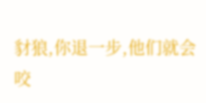豺狼,你退一步,他们就会咬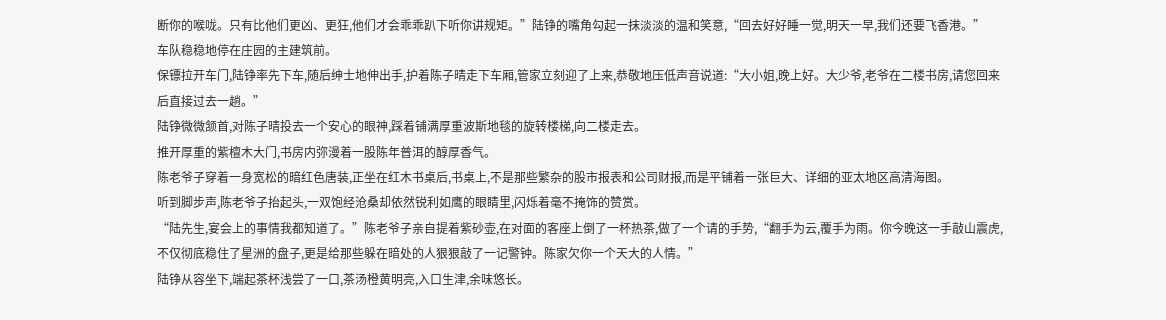断你的喉咙。只有比他们更凶、更狂,他们才会乖乖趴下听你讲规矩。”陆铮的嘴角勾起一抹淡淡的温和笑意,“回去好好睡一觉,明天一早,我们还要飞香港。”
车队稳稳地停在庄园的主建筑前。
保镖拉开车门,陆铮率先下车,随后绅士地伸出手,护着陈子晴走下车厢,管家立刻迎了上来,恭敬地压低声音说道:“大小姐,晚上好。大少爷,老爷在二楼书房,请您回来后直接过去一趟。”
陆铮微微颔首,对陈子晴投去一个安心的眼神,踩着铺满厚重波斯地毯的旋转楼梯,向二楼走去。
推开厚重的紫檀木大门,书房内弥漫着一股陈年普洱的醇厚香气。
陈老爷子穿着一身宽松的暗红色唐装,正坐在红木书桌后,书桌上,不是那些繁杂的股市报表和公司财报,而是平铺着一张巨大、详细的亚太地区高清海图。
听到脚步声,陈老爷子抬起头,一双饱经沧桑却依然锐利如鹰的眼睛里,闪烁着毫不掩饰的赞赏。
“陆先生,宴会上的事情我都知道了。”陈老爷子亲自提着紫砂壶,在对面的客座上倒了一杯热茶,做了一个请的手势,“翻手为云,覆手为雨。你今晚这一手敲山震虎,不仅彻底稳住了星洲的盘子,更是给那些躲在暗处的人狠狠敲了一记警钟。陈家欠你一个天大的人情。”
陆铮从容坐下,端起茶杯浅尝了一口,茶汤橙黄明亮,入口生津,余味悠长。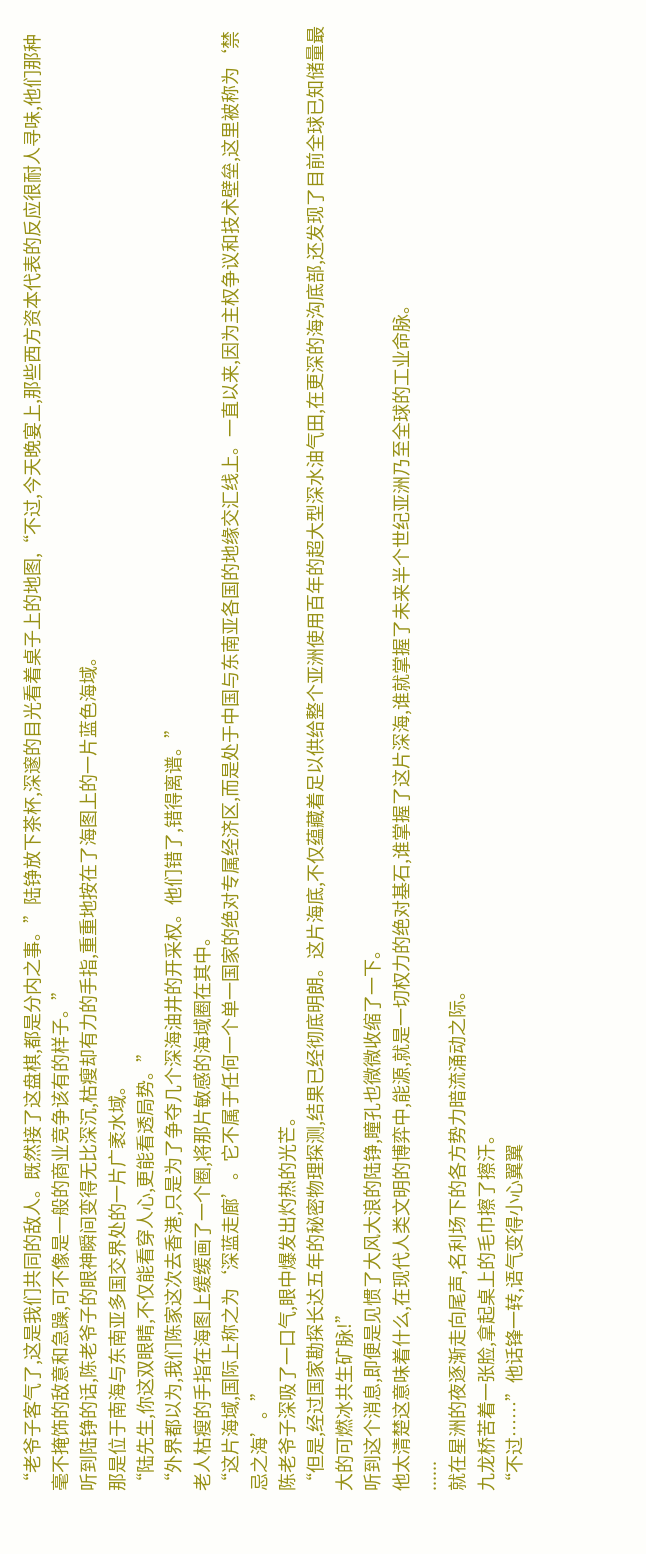“老爷子客气了,这是我们共同的敌人。既然接了这盘棋,都是分内之事。”陆铮放下茶杯,深邃的目光看着桌子上的地图,“不过,今天晚宴上,那些西方资本代表的反应很耐人寻味,他们那种毫不掩饰的敌意和急躁,可不像是一般的商业竞争该有的样子。”
听到陆铮的话,陈老爷子的眼神瞬间变得无比深沉,枯瘦却有力的手指,重重地按在了海图上的一片蓝色海域。
那是位于南海与东南亚多国交界处的一片广袤水域。
“陆先生,你这双眼睛,不仅能看穿人心,更能看透局势。”
“外界都以为,我们陈家这次去香港,只是为了争夺几个深海油井的开采权。他们错了,错得离谱。”
老人枯瘦的手指在海图上缓缓画了一个圈,将那片敏感的海域圈在其中。
“这片海域,国际上称之为‘深蓝走廊’。它不属于任何一个单一国家的绝对专属经济区,而是处于中国与东南亚各国的地缘交汇线上。一直以来,因为主权争议和技术壁垒,这里被称为‘禁忌之海’。”
陈老爷子深吸了一口气,眼中爆发出灼热的光芒。
“但是,经过国家勘探长达五年的秘密物理探测,结果已经彻底明朗。这片海底,不仅蕴藏着足以供给整个亚洲使用百年的超大型深水油气田,在更深的海沟底部,还发现了目前全球已知储量最大的可燃冰共生矿脉!”
听到这个消息,即便是见惯了大风大浪的陆铮,瞳孔也微微收缩了一下。
他太清楚这意味着什么,在现代人类文明的博弈中,能源,就是一切权力的绝对基石,谁掌握了这片深海,谁就掌握了未来半个世纪亚洲乃至全球的工业命脉。
......
就在星洲的夜逐渐走向尾声,名利场下的各方势力暗流涌动之际。
九龙桥苦着一张脸,拿起桌上的毛巾擦了擦汗。
“不过……”他话锋一转,语气变得小心翼翼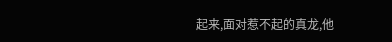起来,面对惹不起的真龙,他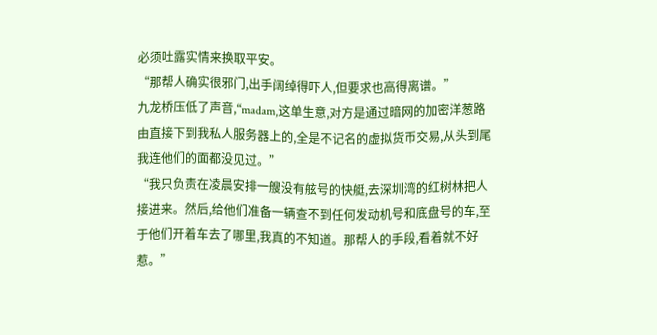必须吐露实情来换取平安。
“那帮人确实很邪门,出手阔绰得吓人,但要求也高得离谱。”
九龙桥压低了声音,“madam,这单生意,对方是通过暗网的加密洋葱路由直接下到我私人服务器上的,全是不记名的虚拟货币交易,从头到尾我连他们的面都没见过。”
“我只负责在凌晨安排一艘没有舷号的快艇,去深圳湾的红树林把人接进来。然后,给他们准备一辆查不到任何发动机号和底盘号的车,至于他们开着车去了哪里,我真的不知道。那帮人的手段,看着就不好惹。”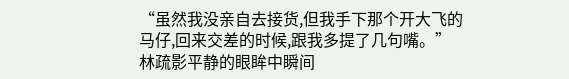“虽然我没亲自去接货,但我手下那个开大飞的马仔,回来交差的时候,跟我多提了几句嘴。”
林疏影平静的眼眸中瞬间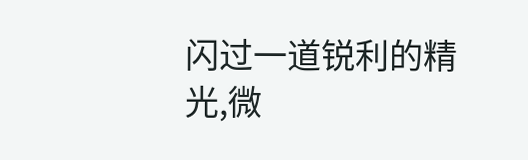闪过一道锐利的精光,微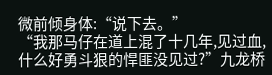微前倾身体:“说下去。”
“我那马仔在道上混了十几年,见过血,什么好勇斗狠的悍匪没见过?”九龙桥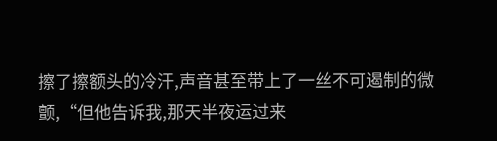擦了擦额头的冷汗,声音甚至带上了一丝不可遏制的微颤,“但他告诉我,那天半夜运过来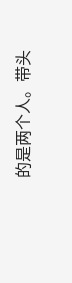的是两个人。带头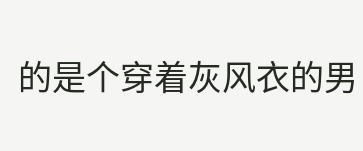的是个穿着灰风衣的男